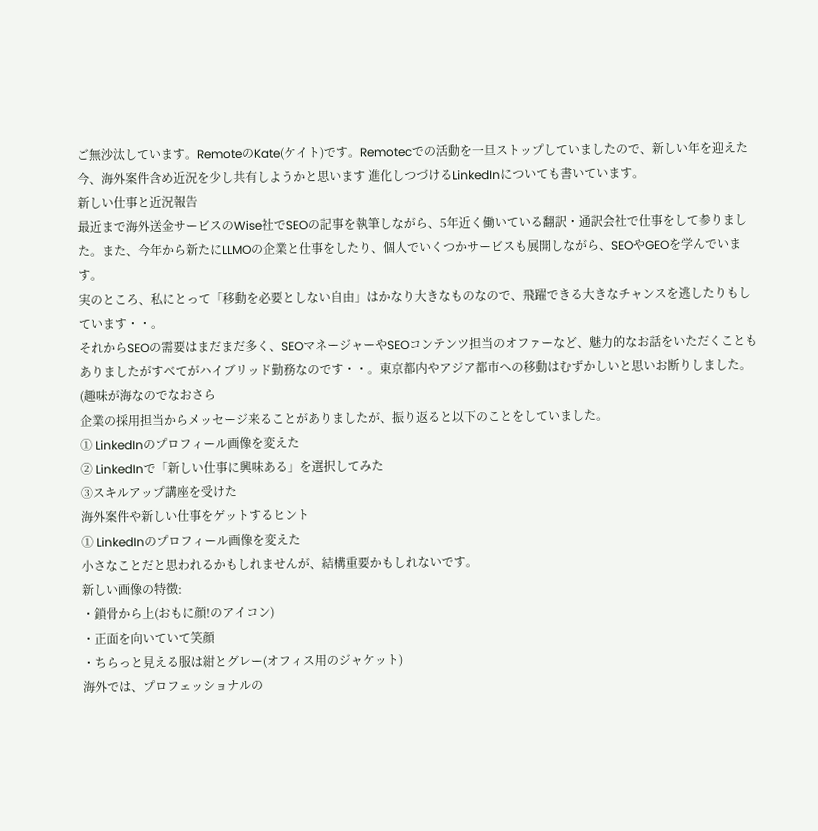ご無沙汰しています。RemoteのKate(ケイト)です。Remotecでの活動を一旦ストップしていましたので、新しい年を迎えた今、海外案件含め近況を少し共有しようかと思います 進化しつづけるLinkedInについても書いています。
新しい仕事と近況報告
最近まで海外送金サービスのWise社でSEOの記事を執筆しながら、5年近く働いている翻訳・通訳会社で仕事をして参りました。また、今年から新たにLLMOの企業と仕事をしたり、個人でいくつかサービスも展開しながら、SEOやGEOを学んでいます。
実のところ、私にとって「移動を必要としない自由」はかなり大きなものなので、飛躍できる大きなチャンスを逃したりもしています・・。
それからSEOの需要はまだまだ多く、SEOマネージャーやSEOコンテンツ担当のオファーなど、魅力的なお話をいただくこともありましたがすべてがハイブリッド勤務なのです・・。東京都内やアジア都市への移動はむずかしいと思いお断りしました。(趣味が海なのでなおさら
企業の採用担当からメッセージ来ることがありましたが、振り返ると以下のことをしていました。
① LinkedInのプロフィール画像を変えた
② LinkedInで「新しい仕事に興味ある」を選択してみた
③スキルアップ講座を受けた
海外案件や新しい仕事をゲットするヒント
① LinkedInのプロフィール画像を変えた
小さなことだと思われるかもしれませんが、結構重要かもしれないです。
新しい画像の特徴:
・鎖骨から上(おもに顔!のアイコン)
・正面を向いていて笑顔
・ちらっと見える服は紺とグレー(オフィス用のジャケット)
海外では、プロフェッショナルの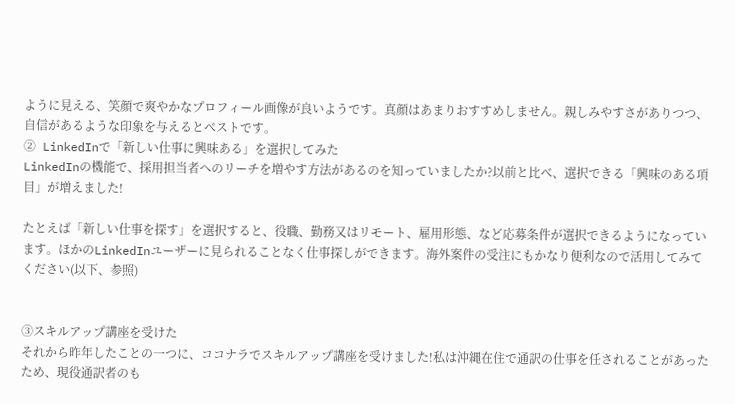ように見える、笑顔で爽やかなプロフィール画像が良いようです。真顔はあまりおすすめしません。親しみやすさがありつつ、自信があるような印象を与えるとベストです。
② LinkedInで「新しい仕事に興味ある」を選択してみた
LinkedInの機能で、採用担当者へのリーチを増やす方法があるのを知っていましたか?以前と比べ、選択できる「興味のある項目」が増えました!

たとえば「新しい仕事を探す」を選択すると、役職、勤務又はリモート、雇用形態、など応募条件が選択できるようになっています。ほかのLinkedInユーザーに見られることなく仕事探しができます。海外案件の受注にもかなり便利なので活用してみてください(以下、参照)


③スキルアップ講座を受けた
それから昨年したことの一つに、ココナラでスキルアップ講座を受けました!私は沖縄在住で通訳の仕事を任されることがあったため、現役通訳者のも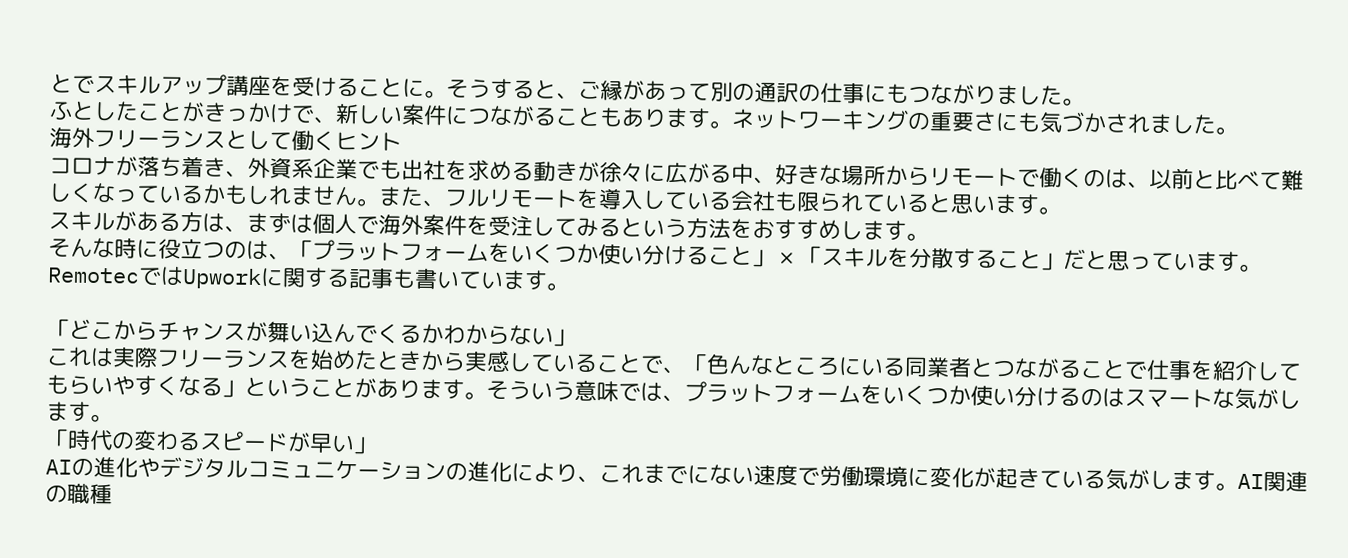とでスキルアップ講座を受けることに。そうすると、ご縁があって別の通訳の仕事にもつながりました。
ふとしたことがきっかけで、新しい案件につながることもあります。ネットワーキングの重要さにも気づかされました。
海外フリーランスとして働くヒント
コロナが落ち着き、外資系企業でも出社を求める動きが徐々に広がる中、好きな場所からリモートで働くのは、以前と比べて難しくなっているかもしれません。また、フルリモートを導入している会社も限られていると思います。
スキルがある方は、まずは個人で海外案件を受注してみるという方法をおすすめします。
そんな時に役立つのは、「プラットフォームをいくつか使い分けること」 × 「スキルを分散すること」だと思っています。RemotecではUpworkに関する記事も書いています。

「どこからチャンスが舞い込んでくるかわからない」
これは実際フリーランスを始めたときから実感していることで、「色んなところにいる同業者とつながることで仕事を紹介してもらいやすくなる」ということがあります。そういう意味では、プラットフォームをいくつか使い分けるのはスマートな気がします。
「時代の変わるスピードが早い」
AIの進化やデジタルコミュニケーションの進化により、これまでにない速度で労働環境に変化が起きている気がします。AI関連の職種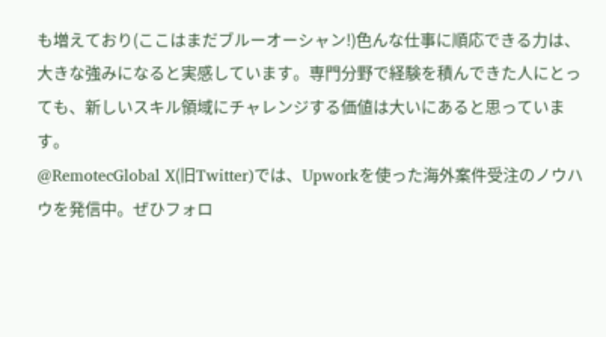も増えており(ここはまだブルーオーシャン!)色んな仕事に順応できる力は、大きな強みになると実感しています。専門分野で経験を積んできた人にとっても、新しいスキル領域にチャレンジする価値は大いにあると思っています。
@RemotecGlobal X(旧Twitter)では、Upworkを使った海外案件受注のノウハウを発信中。ぜひフォロ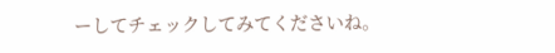ーしてチェックしてみてくださいね。